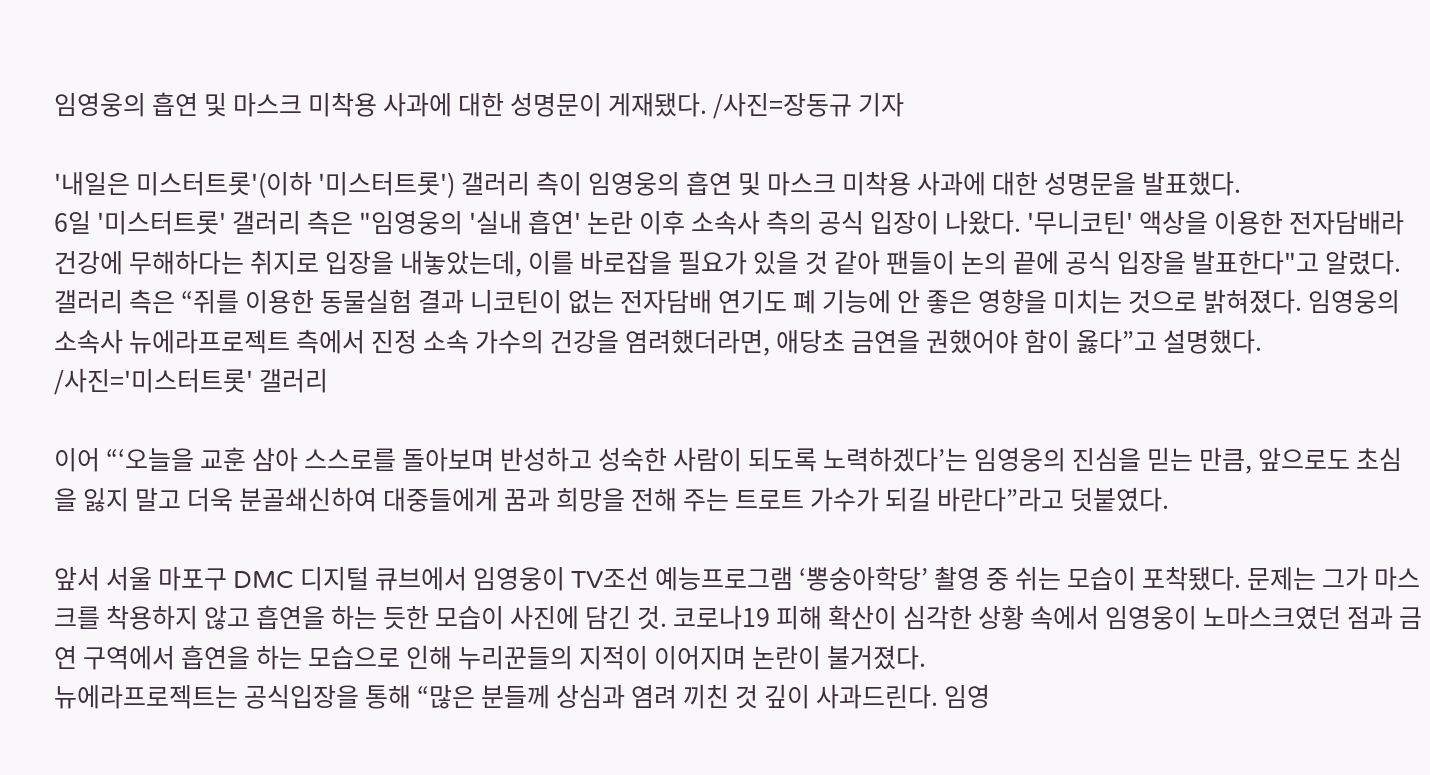임영웅의 흡연 및 마스크 미착용 사과에 대한 성명문이 게재됐다. /사진=장동규 기자

'내일은 미스터트롯'(이하 '미스터트롯') 갤러리 측이 임영웅의 흡연 및 마스크 미착용 사과에 대한 성명문을 발표했다.
6일 '미스터트롯' 갤러리 측은 "임영웅의 '실내 흡연' 논란 이후 소속사 측의 공식 입장이 나왔다. '무니코틴' 액상을 이용한 전자담배라 건강에 무해하다는 취지로 입장을 내놓았는데, 이를 바로잡을 필요가 있을 것 같아 팬들이 논의 끝에 공식 입장을 발표한다"고 알렸다.
갤러리 측은 “쥐를 이용한 동물실험 결과 니코틴이 없는 전자담배 연기도 폐 기능에 안 좋은 영향을 미치는 것으로 밝혀졌다. 임영웅의 소속사 뉴에라프로젝트 측에서 진정 소속 가수의 건강을 염려했더라면, 애당초 금연을 권했어야 함이 옳다”고 설명했다.
/사진='미스터트롯' 갤러리

이어 “‘오늘을 교훈 삼아 스스로를 돌아보며 반성하고 성숙한 사람이 되도록 노력하겠다’는 임영웅의 진심을 믿는 만큼, 앞으로도 초심을 잃지 말고 더욱 분골쇄신하여 대중들에게 꿈과 희망을 전해 주는 트로트 가수가 되길 바란다”라고 덧붙였다.

앞서 서울 마포구 DMC 디지털 큐브에서 임영웅이 TV조선 예능프로그램 ‘뽕숭아학당’ 촬영 중 쉬는 모습이 포착됐다. 문제는 그가 마스크를 착용하지 않고 흡연을 하는 듯한 모습이 사진에 담긴 것. 코로나19 피해 확산이 심각한 상황 속에서 임영웅이 노마스크였던 점과 금연 구역에서 흡연을 하는 모습으로 인해 누리꾼들의 지적이 이어지며 논란이 불거졌다.
뉴에라프로젝트는 공식입장을 통해 “많은 분들께 상심과 염려 끼친 것 깊이 사과드린다. 임영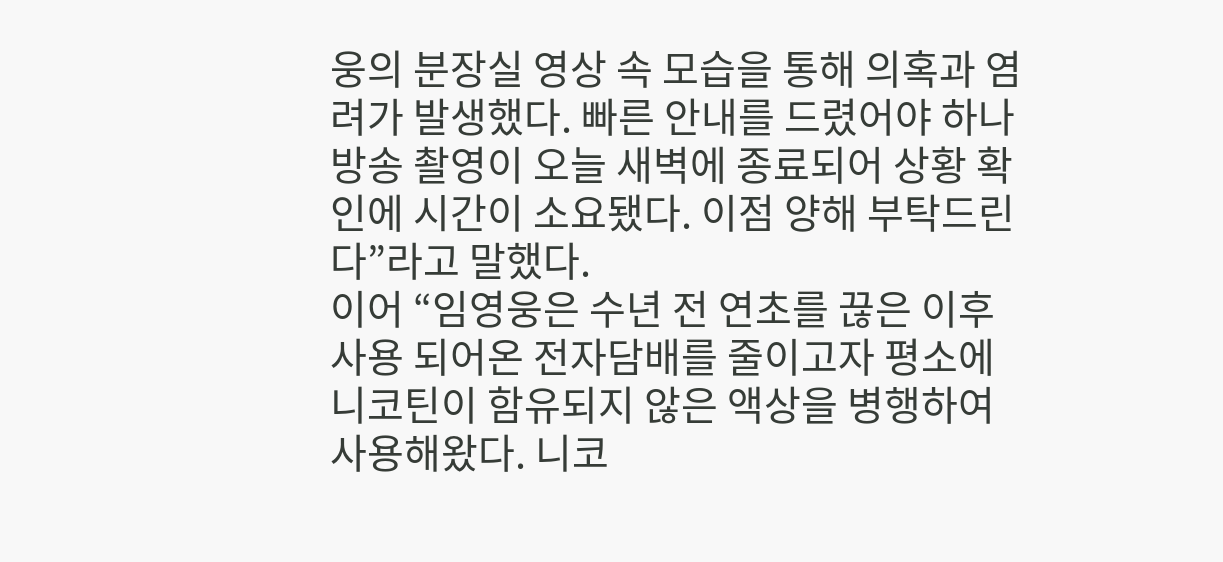웅의 분장실 영상 속 모습을 통해 의혹과 염려가 발생했다. 빠른 안내를 드렸어야 하나 방송 촬영이 오늘 새벽에 종료되어 상황 확인에 시간이 소요됐다. 이점 양해 부탁드린다”라고 말했다.
이어 “임영웅은 수년 전 연초를 끊은 이후 사용 되어온 전자담배를 줄이고자 평소에 니코틴이 함유되지 않은 액상을 병행하여 사용해왔다. 니코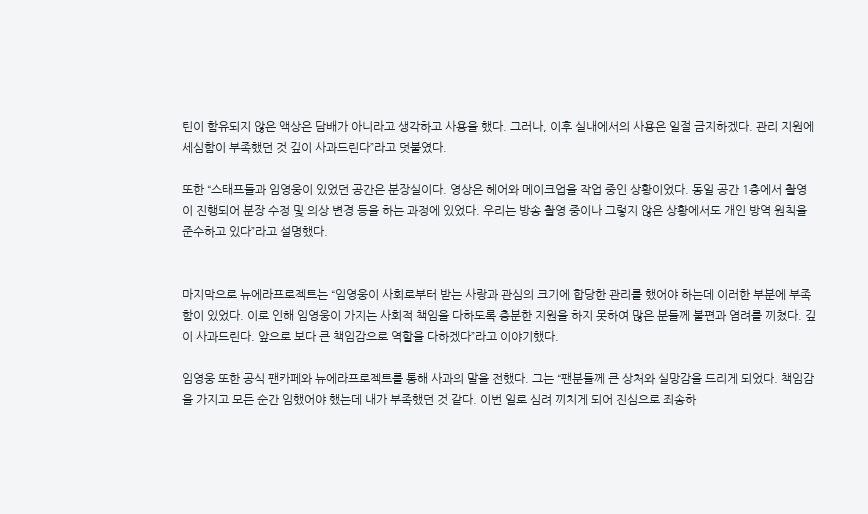틴이 함유되지 않은 액상은 담배가 아니라고 생각하고 사용을 했다. 그러나, 이후 실내에서의 사용은 일절 금지하겠다. 관리 지원에 세심함이 부족했던 것 깊이 사과드린다”라고 덧붙였다.

또한 “스태프들과 임영웅이 있었던 공간은 분장실이다. 영상은 헤어와 메이크업을 작업 중인 상황이었다. 동일 공간 1층에서 촬영이 진행되어 분장 수정 및 의상 변경 등을 하는 과정에 있었다. 우리는 방송 촬영 중이나 그렇지 않은 상황에서도 개인 방역 원칙을 준수하고 있다”라고 설명했다.


마지막으로 뉴에라프로젝트는 “임영웅이 사회로부터 받는 사랑과 관심의 크기에 합당한 관리를 했어야 하는데 이러한 부분에 부족함이 있었다. 이로 인해 임영웅이 가지는 사회적 책임을 다하도록 충분한 지원을 하지 못하여 많은 분들께 불편과 염려를 끼쳤다. 깊이 사과드린다. 앞으로 보다 큰 책임감으로 역할을 다하겠다”라고 이야기했다.

임영웅 또한 공식 팬카페와 뉴에라프로젝트를 통해 사과의 말을 전했다. 그는 “팬분들께 큰 상처와 실망감을 드리게 되었다. 책임감을 가지고 모든 순간 임했어야 했는데 내가 부족했던 것 같다. 이번 일로 심려 끼치게 되어 진심으로 죄송하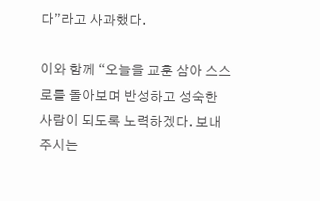다”라고 사과했다.

이와 함께 “오늘을 교훈 삼아 스스로를 돌아보며 반성하고 성숙한 사람이 되도록 노력하겠다. 보내주시는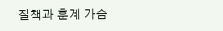질책과 훈계 가슴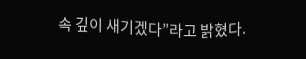속 깊이 새기겠다”라고 밝혔다.